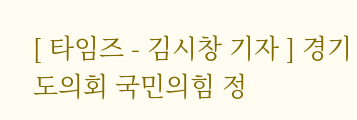[ 타임즈 - 김시창 기자 ] 경기도의회 국민의힘 정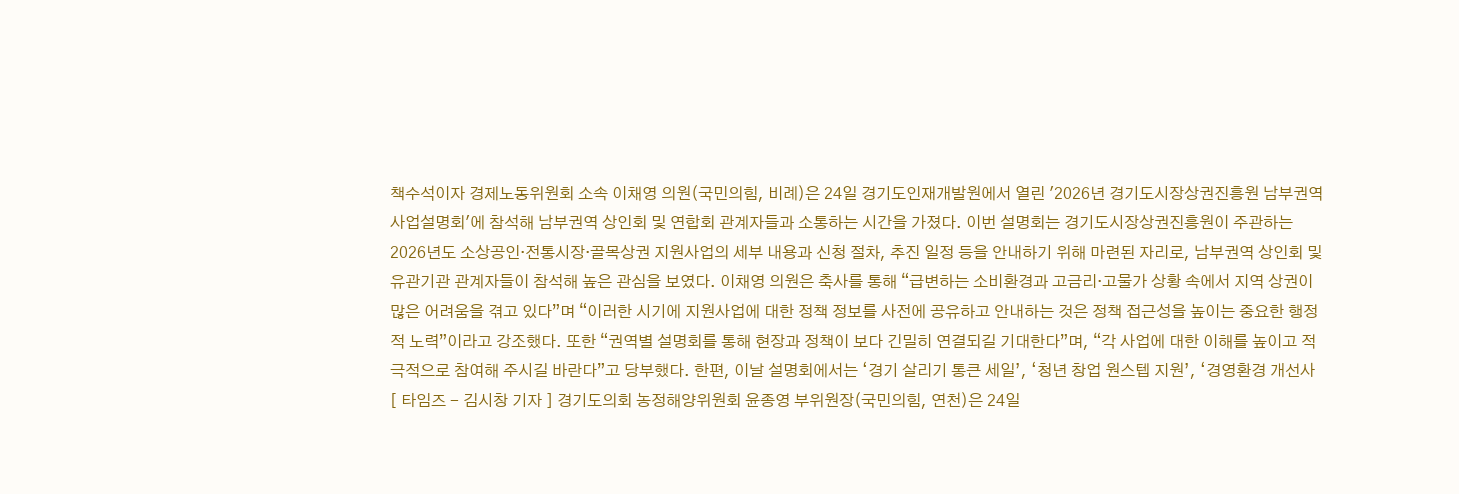책수석이자 경제노동위원회 소속 이채영 의원(국민의힘, 비례)은 24일 경기도인재개발원에서 열린 '2026년 경기도시장상권진흥원 남부권역 사업설명회'에 참석해 남부권역 상인회 및 연합회 관계자들과 소통하는 시간을 가졌다. 이번 설명회는 경기도시장상권진흥원이 주관하는 2026년도 소상공인·전통시장·골목상권 지원사업의 세부 내용과 신청 절차, 추진 일정 등을 안내하기 위해 마련된 자리로, 남부권역 상인회 및 유관기관 관계자들이 참석해 높은 관심을 보였다. 이채영 의원은 축사를 통해 “급변하는 소비환경과 고금리·고물가 상황 속에서 지역 상권이 많은 어려움을 겪고 있다”며 “이러한 시기에 지원사업에 대한 정책 정보를 사전에 공유하고 안내하는 것은 정책 접근성을 높이는 중요한 행정적 노력”이라고 강조했다. 또한 “권역별 설명회를 통해 현장과 정책이 보다 긴밀히 연결되길 기대한다”며, “각 사업에 대한 이해를 높이고 적극적으로 참여해 주시길 바란다”고 당부했다. 한편, 이날 설명회에서는 ‘경기 살리기 통큰 세일’, ‘청년 창업 원스텝 지원’, ‘경영환경 개선사
[ 타임즈 - 김시창 기자 ] 경기도의회 농정해양위원회 윤종영 부위원장(국민의힘, 연천)은 24일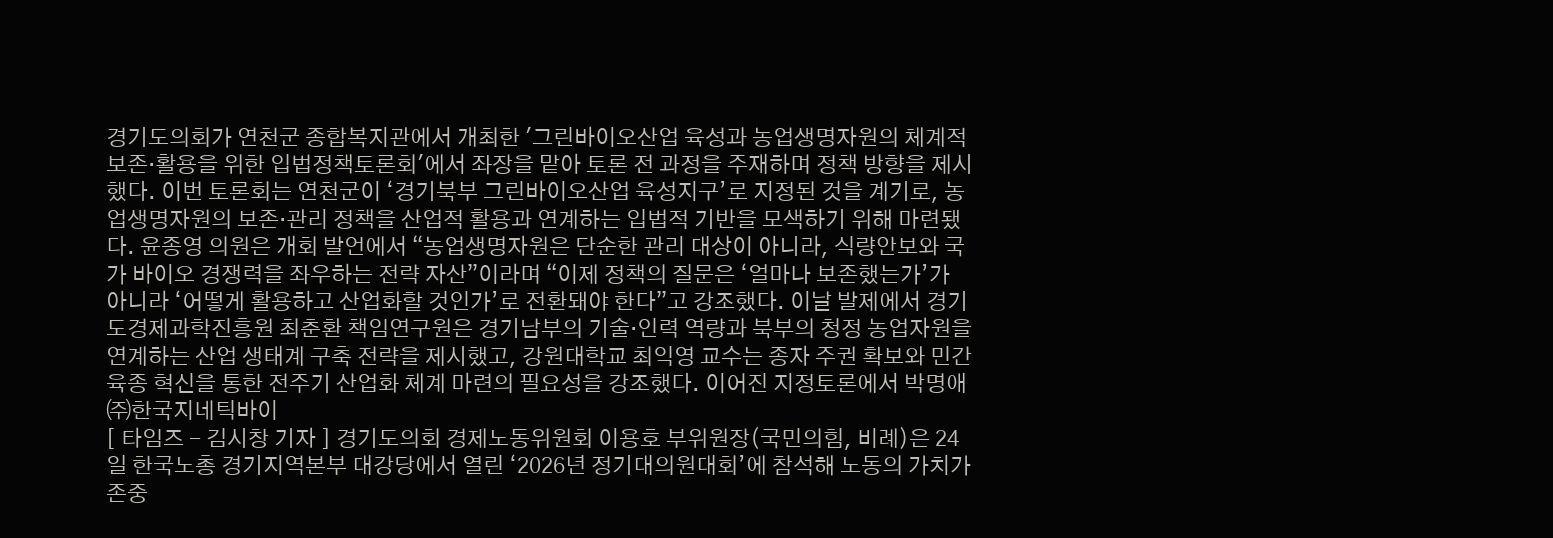경기도의회가 연천군 종합복지관에서 개최한 '그린바이오산업 육성과 농업생명자원의 체계적 보존·활용을 위한 입법정책토론회'에서 좌장을 맡아 토론 전 과정을 주재하며 정책 방향을 제시했다. 이번 토론회는 연천군이 ‘경기북부 그린바이오산업 육성지구’로 지정된 것을 계기로, 농업생명자원의 보존·관리 정책을 산업적 활용과 연계하는 입법적 기반을 모색하기 위해 마련됐다. 윤종영 의원은 개회 발언에서 “농업생명자원은 단순한 관리 대상이 아니라, 식량안보와 국가 바이오 경쟁력을 좌우하는 전략 자산”이라며 “이제 정책의 질문은 ‘얼마나 보존했는가’가 아니라 ‘어떻게 활용하고 산업화할 것인가’로 전환돼야 한다”고 강조했다. 이날 발제에서 경기도경제과학진흥원 최춘환 책임연구원은 경기남부의 기술·인력 역량과 북부의 청정 농업자원을 연계하는 산업 생태계 구축 전략을 제시했고, 강원대학교 최익영 교수는 종자 주권 확보와 민간육종 혁신을 통한 전주기 산업화 체계 마련의 필요성을 강조했다. 이어진 지정토론에서 박명애 ㈜한국지네틱바이
[ 타임즈 - 김시창 기자 ] 경기도의회 경제노동위원회 이용호 부위원장(국민의힘, 비례)은 24일 한국노총 경기지역본부 대강당에서 열린 ‘2026년 정기대의원대회’에 참석해 노동의 가치가 존중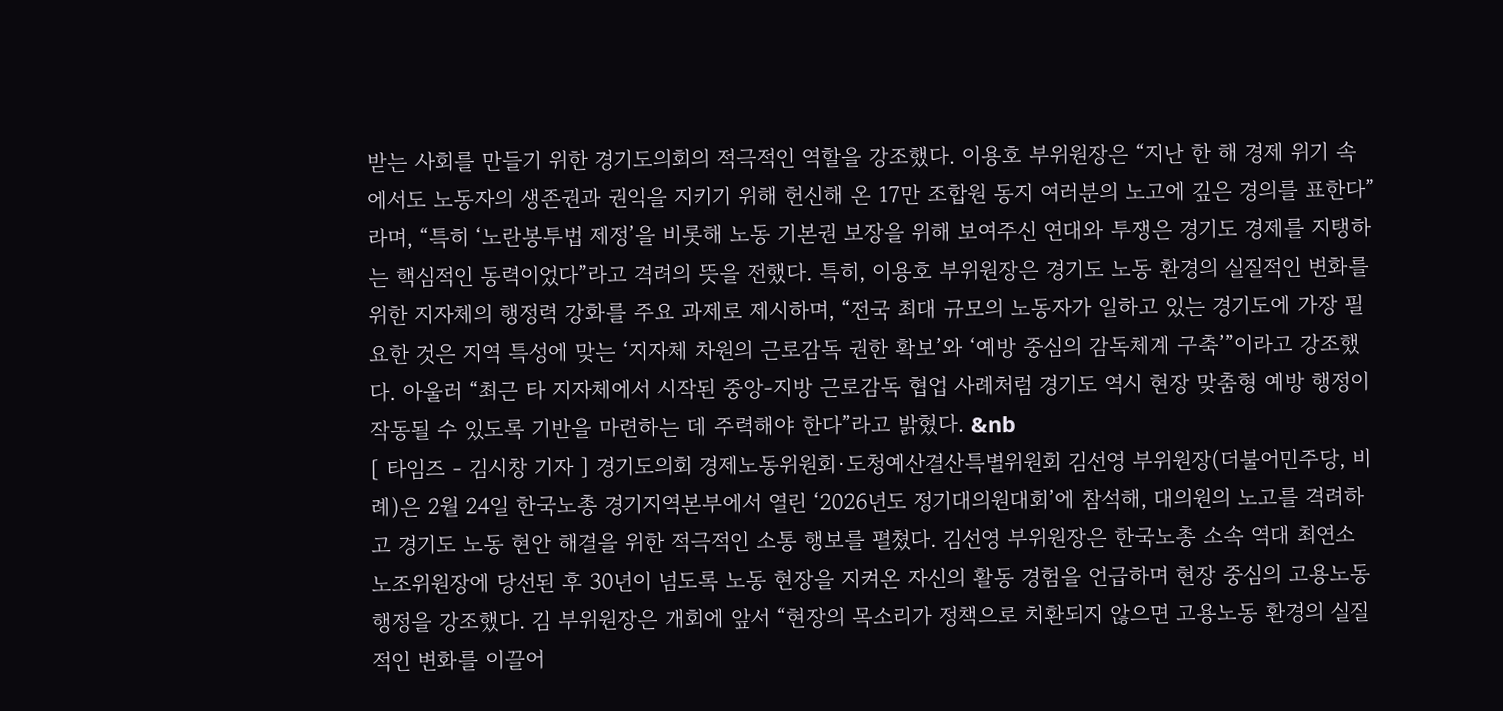받는 사회를 만들기 위한 경기도의회의 적극적인 역할을 강조했다. 이용호 부위원장은 “지난 한 해 경제 위기 속에서도 노동자의 생존권과 권익을 지키기 위해 헌신해 온 17만 조합원 동지 여러분의 노고에 깊은 경의를 표한다”라며, “특히 ‘노란봉투법 제정’을 비롯해 노동 기본권 보장을 위해 보여주신 연대와 투쟁은 경기도 경제를 지탱하는 핵심적인 동력이었다”라고 격려의 뜻을 전했다. 특히, 이용호 부위원장은 경기도 노동 환경의 실질적인 변화를 위한 지자체의 행정력 강화를 주요 과제로 제시하며, “전국 최대 규모의 노동자가 일하고 있는 경기도에 가장 필요한 것은 지역 특성에 맞는 ‘지자체 차원의 근로감독 권한 확보’와 ‘예방 중심의 감독체계 구축’”이라고 강조했다. 아울러 “최근 타 지자체에서 시작된 중앙-지방 근로감독 협업 사례처럼 경기도 역시 현장 맞춤형 예방 행정이 작동될 수 있도록 기반을 마련하는 데 주력해야 한다”라고 밝혔다. &nb
[ 타임즈 - 김시창 기자 ] 경기도의회 경제노동위원회·도청예산결산특별위원회 김선영 부위원장(더불어민주당, 비례)은 2월 24일 한국노총 경기지역본부에서 열린 ‘2026년도 정기대의원대회’에 참석해, 대의원의 노고를 격려하고 경기도 노동 현안 해결을 위한 적극적인 소통 행보를 펼쳤다. 김선영 부위원장은 한국노총 소속 역대 최연소 노조위원장에 당선된 후 30년이 넘도록 노동 현장을 지켜온 자신의 활동 경험을 언급하며 현장 중심의 고용노동 행정을 강조했다. 김 부위원장은 개회에 앞서 “현장의 목소리가 정책으로 치환되지 않으면 고용노동 환경의 실질적인 변화를 이끌어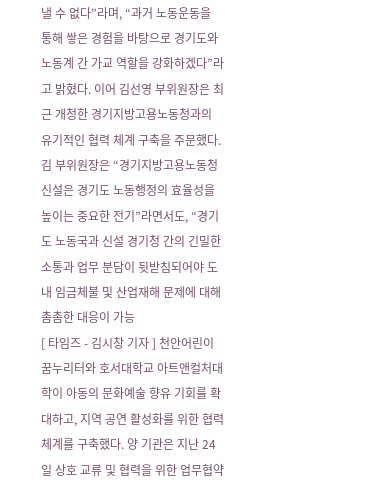낼 수 없다”라며, “과거 노동운동을 통해 쌓은 경험을 바탕으로 경기도와 노동계 간 가교 역할을 강화하겠다”라고 밝혔다. 이어 김선영 부위원장은 최근 개청한 경기지방고용노동청과의 유기적인 협력 체계 구축을 주문했다. 김 부위원장은 “경기지방고용노동청 신설은 경기도 노동행정의 효율성을 높이는 중요한 전기”라면서도, “경기도 노동국과 신설 경기청 간의 긴밀한 소통과 업무 분담이 뒷받침되어야 도내 임금체불 및 산업재해 문제에 대해 촘촘한 대응이 가능
[ 타임즈 - 김시창 기자 ] 천안어린이꿈누리터와 호서대학교 아트앤컬처대학이 아동의 문화예술 향유 기회를 확대하고, 지역 공연 활성화를 위한 협력 체계를 구축했다. 양 기관은 지난 24일 상호 교류 및 협력을 위한 업무협약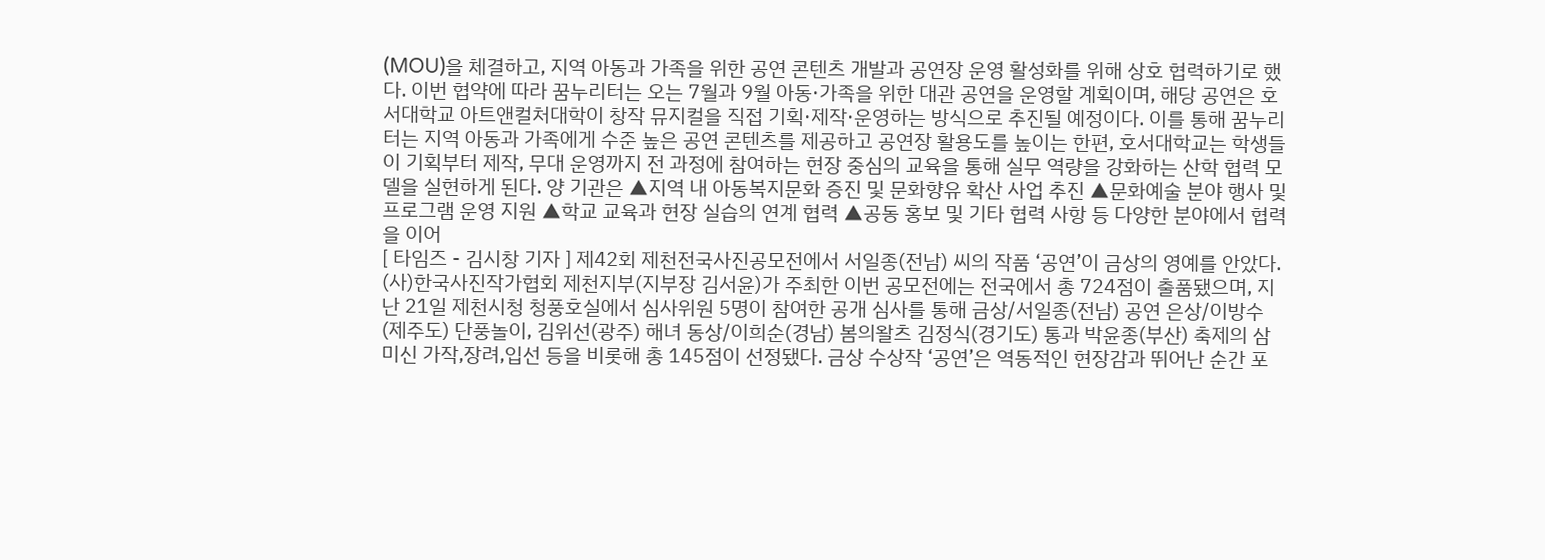(MOU)을 체결하고, 지역 아동과 가족을 위한 공연 콘텐츠 개발과 공연장 운영 활성화를 위해 상호 협력하기로 했다. 이번 협약에 따라 꿈누리터는 오는 7월과 9월 아동·가족을 위한 대관 공연을 운영할 계획이며, 해당 공연은 호서대학교 아트앤컬처대학이 창작 뮤지컬을 직접 기획·제작·운영하는 방식으로 추진될 예정이다. 이를 통해 꿈누리터는 지역 아동과 가족에게 수준 높은 공연 콘텐츠를 제공하고 공연장 활용도를 높이는 한편, 호서대학교는 학생들이 기획부터 제작, 무대 운영까지 전 과정에 참여하는 현장 중심의 교육을 통해 실무 역량을 강화하는 산학 협력 모델을 실현하게 된다. 양 기관은 ▲지역 내 아동복지문화 증진 및 문화향유 확산 사업 추진 ▲문화예술 분야 행사 및 프로그램 운영 지원 ▲학교 교육과 현장 실습의 연계 협력 ▲공동 홍보 및 기타 협력 사항 등 다양한 분야에서 협력을 이어
[ 타임즈 - 김시창 기자 ] 제42회 제천전국사진공모전에서 서일종(전남) 씨의 작품 ‘공연’이 금상의 영예를 안았다. (사)한국사진작가협회 제천지부(지부장 김서윤)가 주최한 이번 공모전에는 전국에서 총 724점이 출품됐으며, 지난 21일 제천시청 청풍호실에서 심사위원 5명이 참여한 공개 심사를 통해 금상/서일종(전남) 공연 은상/이방수(제주도) 단풍놀이, 김위선(광주) 해녀 동상/이희순(경남) 봄의왈츠 김정식(경기도) 통과 박윤종(부산) 축제의 삼미신 가작,장려,입선 등을 비롯해 총 145점이 선정됐다. 금상 수상작 ‘공연’은 역동적인 현장감과 뛰어난 순간 포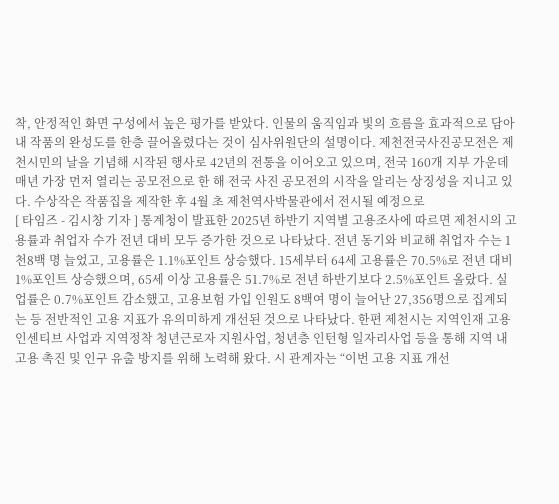착, 안정적인 화면 구성에서 높은 평가를 받았다. 인물의 움직임과 빛의 흐름을 효과적으로 담아내 작품의 완성도를 한층 끌어올렸다는 것이 심사위원단의 설명이다. 제천전국사진공모전은 제천시민의 날을 기념해 시작된 행사로 42년의 전통을 이어오고 있으며, 전국 160개 지부 가운데 매년 가장 먼저 열리는 공모전으로 한 해 전국 사진 공모전의 시작을 알리는 상징성을 지니고 있다. 수상작은 작품집을 제작한 후 4월 초 제천역사박물관에서 전시될 예정으로
[ 타임즈 - 김시창 기자 ] 통계청이 발표한 2025년 하반기 지역별 고용조사에 따르면 제천시의 고용률과 취업자 수가 전년 대비 모두 증가한 것으로 나타났다. 전년 동기와 비교해 취업자 수는 1천8백 명 늘었고, 고용률은 1.1%포인트 상승했다. 15세부터 64세 고용률은 70.5%로 전년 대비 1%포인트 상승했으며, 65세 이상 고용률은 51.7%로 전년 하반기보다 2.5%포인트 올랐다. 실업률은 0.7%포인트 감소했고, 고용보험 가입 인원도 8백여 명이 늘어난 27,356명으로 집계되는 등 전반적인 고용 지표가 유의미하게 개선된 것으로 나타났다. 한편 제천시는 지역인재 고용 인센티브 사업과 지역정착 청년근로자 지원사업, 청년층 인턴형 일자리사업 등을 통해 지역 내 고용 촉진 및 인구 유출 방지를 위해 노력해 왔다. 시 관계자는 “이번 고용 지표 개선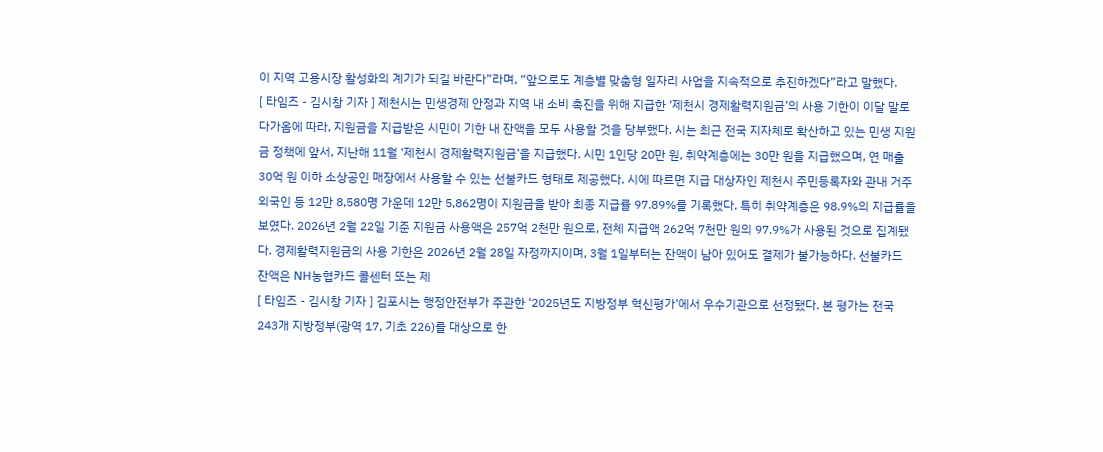이 지역 고용시장 활성화의 계기가 되길 바란다”라며, “앞으로도 계층별 맞춤형 일자리 사업을 지속적으로 추진하겠다”라고 말했다.
[ 타임즈 - 김시창 기자 ] 제천시는 민생경제 안정과 지역 내 소비 촉진을 위해 지급한 ‘제천시 경제활력지원금’의 사용 기한이 이달 말로 다가옴에 따라, 지원금을 지급받은 시민이 기한 내 잔액을 모두 사용할 것을 당부했다. 시는 최근 전국 지자체로 확산하고 있는 민생 지원금 정책에 앞서, 지난해 11월 ‘제천시 경제활력지원금’을 지급했다. 시민 1인당 20만 원, 취약계층에는 30만 원을 지급했으며, 연 매출 30억 원 이하 소상공인 매장에서 사용할 수 있는 선불카드 형태로 제공했다. 시에 따르면 지급 대상자인 제천시 주민등록자와 관내 거주 외국인 등 12만 8,580명 가운데 12만 5,862명이 지원금을 받아 최종 지급률 97.89%를 기록했다. 특히 취약계층은 98.9%의 지급률을 보였다. 2026년 2월 22일 기준 지원금 사용액은 257억 2천만 원으로, 전체 지급액 262억 7천만 원의 97.9%가 사용된 것으로 집계됐다. 경제활력지원금의 사용 기한은 2026년 2월 28일 자정까지이며, 3월 1일부터는 잔액이 남아 있어도 결제가 불가능하다. 선불카드 잔액은 NH농협카드 콜센터 또는 제
[ 타임즈 - 김시창 기자 ] 김포시는 행정안전부가 주관한 ‘2025년도 지방정부 혁신평가’에서 우수기관으로 선정됐다. 본 평가는 전국 243개 지방정부(광역 17, 기초 226)를 대상으로 한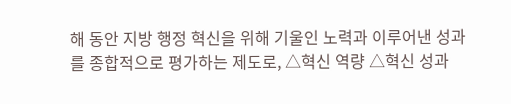해 동안 지방 행정 혁신을 위해 기울인 노력과 이루어낸 성과를 종합적으로 평가하는 제도로, △혁신 역량 △혁신 성과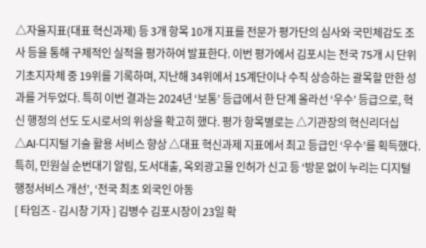△자율지표(대표 혁신과제) 등 3개 항목 10개 지표를 전문가 평가단의 심사와 국민체감도 조사 등을 통해 구체적인 실적을 평가하여 발표한다. 이번 평가에서 김포시는 전국 75개 시 단위 기초지자체 중 19위를 기록하며, 지난해 34위에서 15계단이나 수직 상승하는 괄목할 만한 성과를 거두었다. 특히 이번 결과는 2024년 ‘보통’ 등급에서 한 단계 올라선 ‘우수’ 등급으로, 혁신 행정의 선도 도시로서의 위상을 확고히 했다. 평가 항목별로는 △기관장의 혁신리더십 △AI·디지털 기술 활용 서비스 향상 △대표 혁신과제 지표에서 최고 등급인 ‘우수’를 획득했다. 특히, 민원실 순번대기 알림, 도서대출, 옥외광고물 인허가 신고 등 ‘방문 없이 누리는 디지털 행정서비스 개선’, ‘전국 최초 외국인 아동
[ 타임즈 - 김시창 기자 ] 김병수 김포시장이 23일 확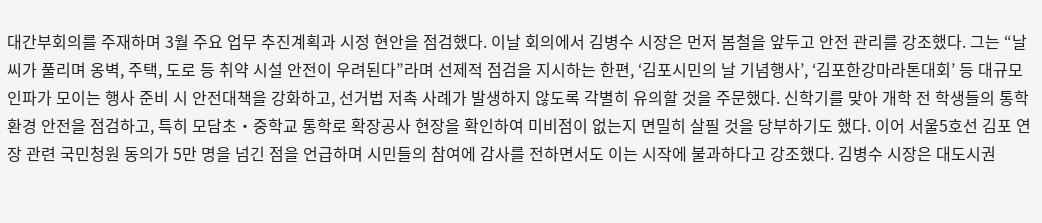대간부회의를 주재하며 3월 주요 업무 추진계획과 시정 현안을 점검했다. 이날 회의에서 김병수 시장은 먼저 봄철을 앞두고 안전 관리를 강조했다. 그는 “날씨가 풀리며 옹벽, 주택, 도로 등 취약 시설 안전이 우려된다”라며 선제적 점검을 지시하는 한편, ‘김포시민의 날 기념행사’, ‘김포한강마라톤대회’ 등 대규모 인파가 모이는 행사 준비 시 안전대책을 강화하고, 선거법 저촉 사례가 발생하지 않도록 각별히 유의할 것을 주문했다. 신학기를 맞아 개학 전 학생들의 통학환경 안전을 점검하고, 특히 모담초‧중학교 통학로 확장공사 현장을 확인하여 미비점이 없는지 면밀히 살필 것을 당부하기도 했다. 이어 서울5호선 김포 연장 관련 국민청원 동의가 5만 명을 넘긴 점을 언급하며 시민들의 참여에 감사를 전하면서도 이는 시작에 불과하다고 강조했다. 김병수 시장은 대도시권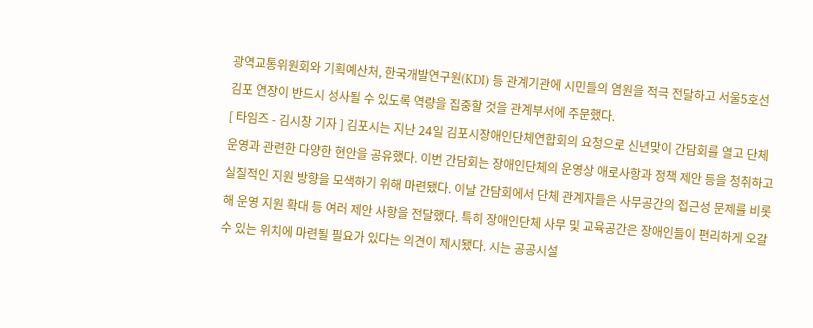광역교통위원회와 기획예산처, 한국개발연구원(KDI) 등 관계기관에 시민들의 염원을 적극 전달하고 서울5호선 김포 연장이 반드시 성사될 수 있도록 역량을 집중할 것을 관계부서에 주문했다.
[ 타임즈 - 김시창 기자 ] 김포시는 지난 24일 김포시장애인단체연합회의 요청으로 신년맞이 간담회를 열고 단체 운영과 관련한 다양한 현안을 공유했다. 이번 간담회는 장애인단체의 운영상 애로사항과 정책 제안 등을 청취하고 실질적인 지원 방향을 모색하기 위해 마련됐다. 이날 간담회에서 단체 관계자들은 사무공간의 접근성 문제를 비롯해 운영 지원 확대 등 여러 제안 사항을 전달했다. 특히 장애인단체 사무 및 교육공간은 장애인들이 편리하게 오갈 수 있는 위치에 마련될 필요가 있다는 의견이 제시됐다. 시는 공공시설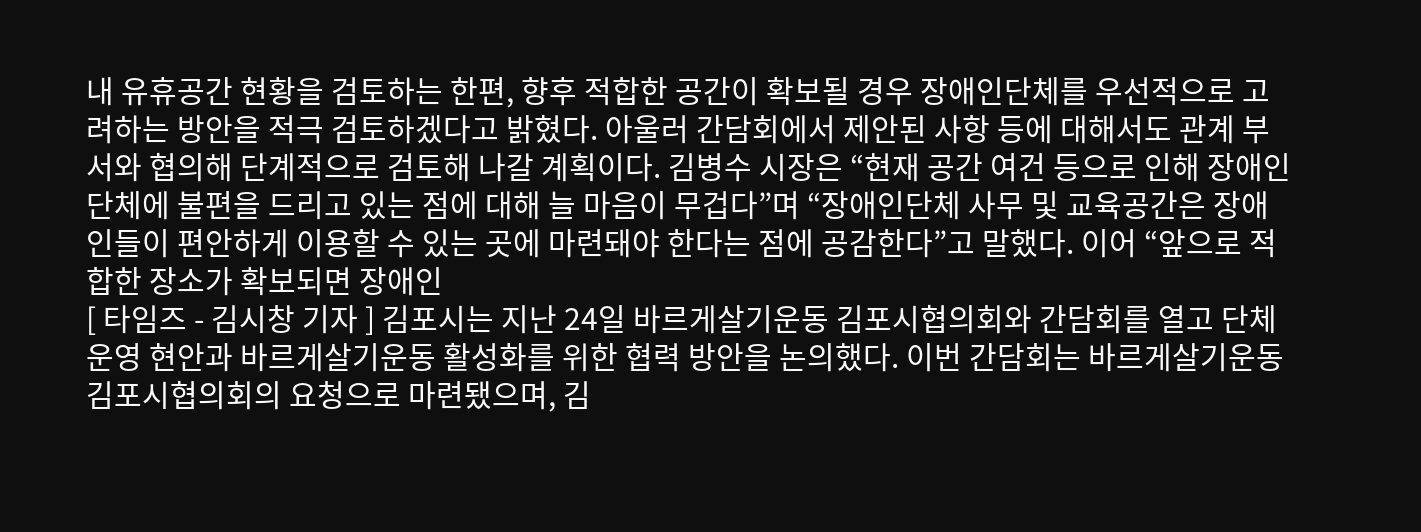내 유휴공간 현황을 검토하는 한편, 향후 적합한 공간이 확보될 경우 장애인단체를 우선적으로 고려하는 방안을 적극 검토하겠다고 밝혔다. 아울러 간담회에서 제안된 사항 등에 대해서도 관계 부서와 협의해 단계적으로 검토해 나갈 계획이다. 김병수 시장은 “현재 공간 여건 등으로 인해 장애인단체에 불편을 드리고 있는 점에 대해 늘 마음이 무겁다”며 “장애인단체 사무 및 교육공간은 장애인들이 편안하게 이용할 수 있는 곳에 마련돼야 한다는 점에 공감한다”고 말했다. 이어 “앞으로 적합한 장소가 확보되면 장애인
[ 타임즈 - 김시창 기자 ] 김포시는 지난 24일 바르게살기운동 김포시협의회와 간담회를 열고 단체 운영 현안과 바르게살기운동 활성화를 위한 협력 방안을 논의했다. 이번 간담회는 바르게살기운동 김포시협의회의 요청으로 마련됐으며, 김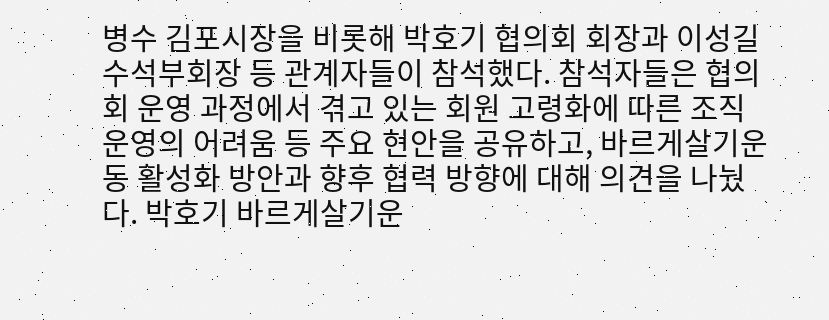병수 김포시장을 비롯해 박호기 협의회 회장과 이성길 수석부회장 등 관계자들이 참석했다. 참석자들은 협의회 운영 과정에서 겪고 있는 회원 고령화에 따른 조직 운영의 어려움 등 주요 현안을 공유하고, 바르게살기운동 활성화 방안과 향후 협력 방향에 대해 의견을 나눴다. 박호기 바르게살기운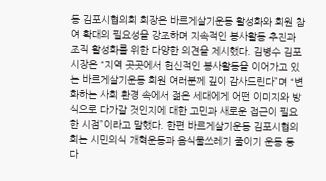동 김포시협의회 회장은 바르게살기운동 활성화와 회원 참여 확대의 필요성을 강조하며 지속적인 봉사활동 추진과 조직 활성화를 위한 다양한 의견을 제시했다. 김병수 김포시장은 “지역 곳곳에서 헌신적인 봉사활동을 이어가고 있는 바르게살기운동 회원 여러분께 깊이 감사드린다”며 “변화하는 사회 환경 속에서 젊은 세대에게 어떤 이미지와 방식으로 다가갈 것인지에 대한 고민과 새로운 접근이 필요한 시점”이라고 말했다. 한편 바르게살기운동 김포시협의회는 시민의식 개혁운동과 음식물쓰레기 줄이기 운동 등 다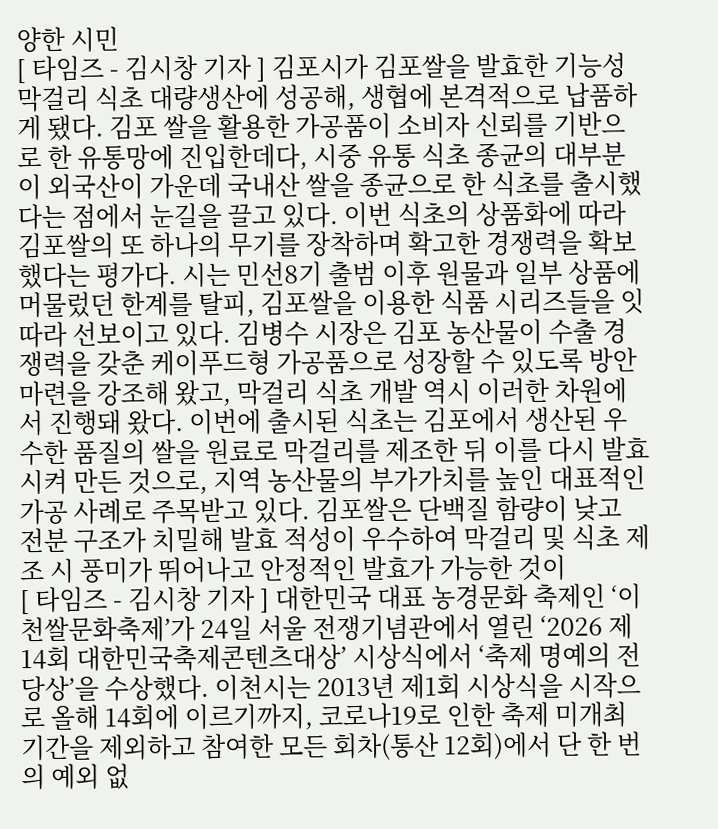양한 시민
[ 타임즈 - 김시창 기자 ] 김포시가 김포쌀을 발효한 기능성 막걸리 식초 대량생산에 성공해, 생협에 본격적으로 납품하게 됐다. 김포 쌀을 활용한 가공품이 소비자 신뢰를 기반으로 한 유통망에 진입한데다, 시중 유통 식초 종균의 대부분이 외국산이 가운데 국내산 쌀을 종균으로 한 식초를 출시했다는 점에서 눈길을 끌고 있다. 이번 식초의 상품화에 따라 김포쌀의 또 하나의 무기를 장착하며 확고한 경쟁력을 확보했다는 평가다. 시는 민선8기 출범 이후 원물과 일부 상품에 머물렀던 한계를 탈피, 김포쌀을 이용한 식품 시리즈들을 잇따라 선보이고 있다. 김병수 시장은 김포 농산물이 수출 경쟁력을 갖춘 케이푸드형 가공품으로 성장할 수 있도록 방안 마련을 강조해 왔고, 막걸리 식초 개발 역시 이러한 차원에서 진행돼 왔다. 이번에 출시된 식초는 김포에서 생산된 우수한 품질의 쌀을 원료로 막걸리를 제조한 뒤 이를 다시 발효시켜 만든 것으로, 지역 농산물의 부가가치를 높인 대표적인 가공 사례로 주목받고 있다. 김포쌀은 단백질 함량이 낮고 전분 구조가 치밀해 발효 적성이 우수하여 막걸리 및 식초 제조 시 풍미가 뛰어나고 안정적인 발효가 가능한 것이
[ 타임즈 - 김시창 기자 ] 대한민국 대표 농경문화 축제인 ‘이천쌀문화축제’가 24일 서울 전쟁기념관에서 열린 ‘2026 제14회 대한민국축제콘텐츠대상’ 시상식에서 ‘축제 명예의 전당상’을 수상했다. 이천시는 2013년 제1회 시상식을 시작으로 올해 14회에 이르기까지, 코로나19로 인한 축제 미개최 기간을 제외하고 참여한 모든 회차(통산 12회)에서 단 한 번의 예외 없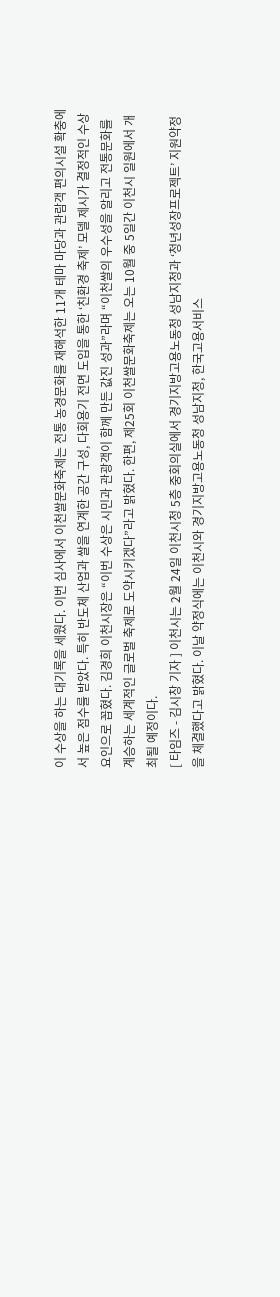이 수상을 하는 대기록을 세웠다. 이번 심사에서 이천쌀문화축제는 전통 농경문화를 재해석한 11개 테마 마당과 관람객 편의시설 확충에서 높은 점수를 받았다. 특히 반도체 산업과 쌀을 연계한 공간 구성, 다회용기 전면 도입을 통한 ‘친환경 축제’ 모델 제시가 결정적인 수상 요인으로 꼽혔다. 김경희 이천시장은 “이번 수상은 시민과 관광객이 함께 만든 값진 성과”라며 “이천쌀의 우수성을 알리고 전통문화를 계승하는 세계적인 글로벌 축제로 도약시키겠다”라고 밝혔다. 한편, 제25회 이천쌀문화축제는 오는 10월 중 5일간 이천시 일원에서 개최될 예정이다.
[ 타임즈 - 김시창 기자 ] 이천시는 2월 24일 이천시청 5층 중회의실에서 경기지방고용노동청 성남지청과 ‘청년성장프로젝트’ 지원약정을 체결했다고 밝혔다. 이날 약정식에는 이천시와 경기지방고용노동청 성남지청, 한국고용서비스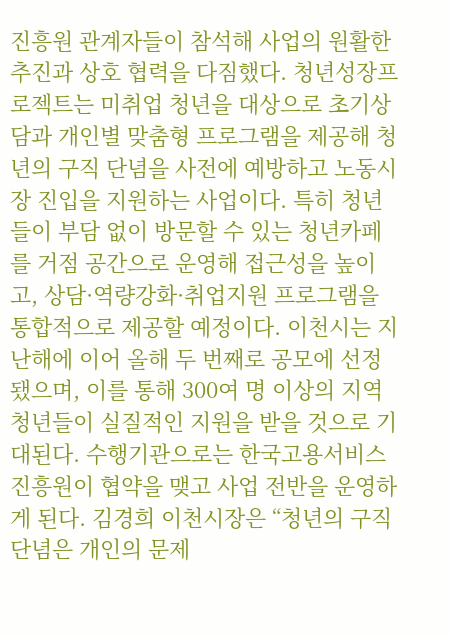진흥원 관계자들이 참석해 사업의 원활한 추진과 상호 협력을 다짐했다. 청년성장프로젝트는 미취업 청년을 대상으로 초기상담과 개인별 맞춤형 프로그램을 제공해 청년의 구직 단념을 사전에 예방하고 노동시장 진입을 지원하는 사업이다. 특히 청년들이 부담 없이 방문할 수 있는 청년카페를 거점 공간으로 운영해 접근성을 높이고, 상담·역량강화·취업지원 프로그램을 통합적으로 제공할 예정이다. 이천시는 지난해에 이어 올해 두 번째로 공모에 선정됐으며, 이를 통해 300여 명 이상의 지역 청년들이 실질적인 지원을 받을 것으로 기대된다. 수행기관으로는 한국고용서비스진흥원이 협약을 맺고 사업 전반을 운영하게 된다. 김경희 이천시장은 “청년의 구직 단념은 개인의 문제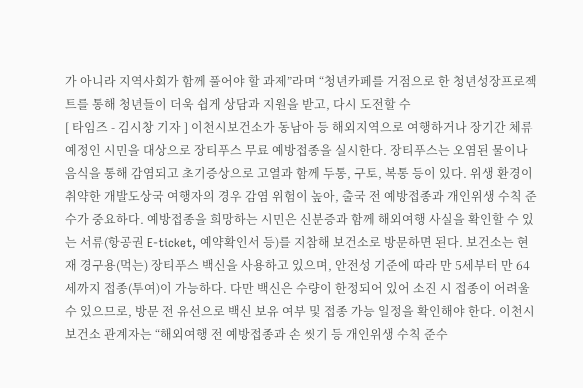가 아니라 지역사회가 함께 풀어야 할 과제”라며 “청년카페를 거점으로 한 청년성장프로젝트를 통해 청년들이 더욱 쉽게 상담과 지원을 받고, 다시 도전할 수
[ 타임즈 - 김시창 기자 ] 이천시보건소가 동남아 등 해외지역으로 여행하거나 장기간 체류 예정인 시민을 대상으로 장티푸스 무료 예방접종을 실시한다. 장티푸스는 오염된 물이나 음식을 통해 감염되고 초기증상으로 고열과 함께 두통, 구토, 복통 등이 있다. 위생 환경이 취약한 개발도상국 여행자의 경우 감염 위험이 높아, 출국 전 예방접종과 개인위생 수칙 준수가 중요하다. 예방접종을 희망하는 시민은 신분증과 함께 해외여행 사실을 확인할 수 있는 서류(항공권 E-ticket, 예약확인서 등)를 지참해 보건소로 방문하면 된다. 보건소는 현재 경구용(먹는) 장티푸스 백신을 사용하고 있으며, 안전성 기준에 따라 만 5세부터 만 64세까지 접종(투여)이 가능하다. 다만 백신은 수량이 한정되어 있어 소진 시 접종이 어려울 수 있으므로, 방문 전 유선으로 백신 보유 여부 및 접종 가능 일정을 확인해야 한다. 이천시보건소 관계자는 “해외여행 전 예방접종과 손 씻기 등 개인위생 수칙 준수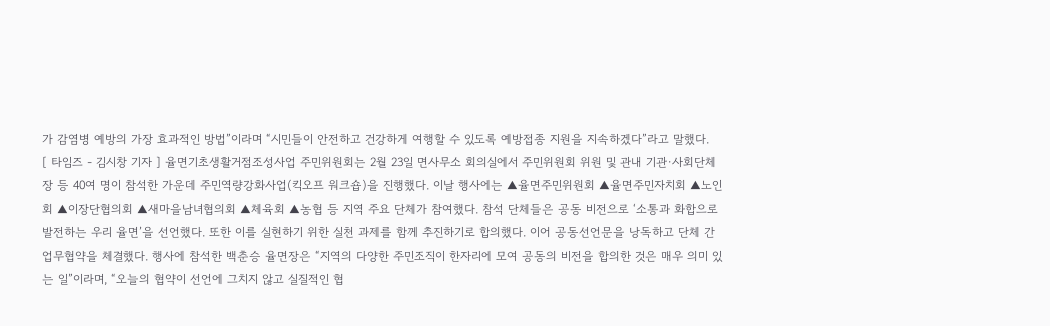가 감염병 예방의 가장 효과적인 방법”이라며 “시민들이 안전하고 건강하게 여행할 수 있도록 예방접종 지원을 지속하겠다”라고 말했다.
[ 타임즈 - 김시창 기자 ] 율면기초생활거점조성사업 주민위원회는 2월 23일 면사무소 회의실에서 주민위원회 위원 및 관내 기관·사회단체장 등 40여 명이 참석한 가운데 주민역량강화사업(킥오프 워크숍)을 진행했다. 이날 행사에는 ▲율면주민위원회 ▲율면주민자치회 ▲노인회 ▲이장단협의회 ▲새마을남녀협의회 ▲체육회 ▲농협 등 지역 주요 단체가 참여했다. 참석 단체들은 공동 비전으로 ‘소통과 화합으로 발전하는 우리 율면’을 선언했다. 또한 이를 실현하기 위한 실천 과제를 함께 추진하기로 합의했다. 이어 공동선언문을 낭독하고 단체 간 업무협약을 체결했다. 행사에 참석한 백춘승 율면장은 “지역의 다양한 주민조직이 한자리에 모여 공동의 비전을 합의한 것은 매우 의미 있는 일”이라며, “오늘의 협약이 선언에 그치지 않고 실질적인 협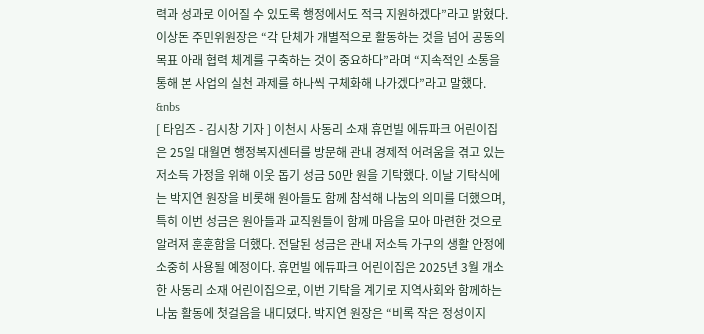력과 성과로 이어질 수 있도록 행정에서도 적극 지원하겠다”라고 밝혔다. 이상돈 주민위원장은 “각 단체가 개별적으로 활동하는 것을 넘어 공동의 목표 아래 협력 체계를 구축하는 것이 중요하다”라며 “지속적인 소통을 통해 본 사업의 실천 과제를 하나씩 구체화해 나가겠다”라고 말했다. &nbs
[ 타임즈 - 김시창 기자 ] 이천시 사동리 소재 휴먼빌 에듀파크 어린이집은 25일 대월면 행정복지센터를 방문해 관내 경제적 어려움을 겪고 있는 저소득 가정을 위해 이웃 돕기 성금 50만 원을 기탁했다. 이날 기탁식에는 박지연 원장을 비롯해 원아들도 함께 참석해 나눔의 의미를 더했으며, 특히 이번 성금은 원아들과 교직원들이 함께 마음을 모아 마련한 것으로 알려져 훈훈함을 더했다. 전달된 성금은 관내 저소득 가구의 생활 안정에 소중히 사용될 예정이다. 휴먼빌 에듀파크 어린이집은 2025년 3월 개소한 사동리 소재 어린이집으로, 이번 기탁을 계기로 지역사회와 함께하는 나눔 활동에 첫걸음을 내디뎠다. 박지연 원장은 “비록 작은 정성이지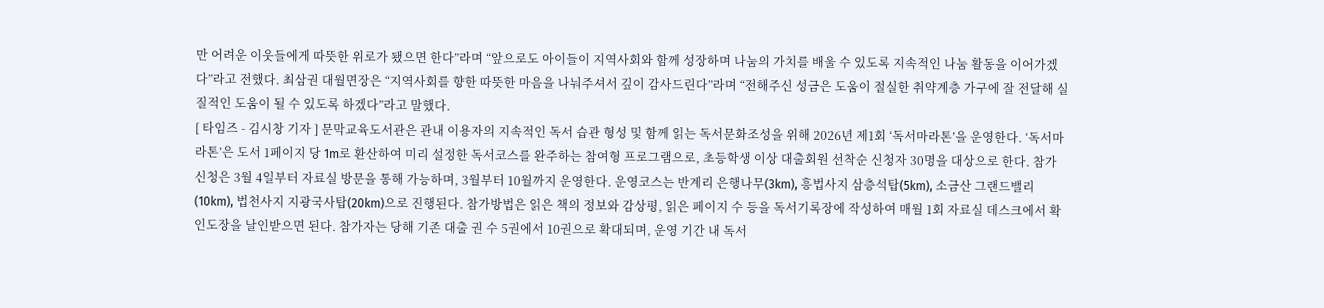만 어려운 이웃들에게 따뜻한 위로가 됐으면 한다”라며 “앞으로도 아이들이 지역사회와 함께 성장하며 나눔의 가치를 배울 수 있도록 지속적인 나눔 활동을 이어가겠다”라고 전했다. 최삼권 대월면장은 “지역사회를 향한 따뜻한 마음을 나눠주셔서 깊이 감사드린다”라며 “전해주신 성금은 도움이 절실한 취약계층 가구에 잘 전달해 실질적인 도움이 될 수 있도록 하겠다”라고 말했다.
[ 타임즈 - 김시창 기자 ] 문막교육도서관은 관내 이용자의 지속적인 독서 습관 형성 및 함께 읽는 독서문화조성을 위해 2026년 제1회 ‘독서마라톤’을 운영한다. ‘독서마라톤’은 도서 1페이지 당 1m로 환산하여 미리 설정한 독서코스를 완주하는 참여형 프로그램으로, 초등학생 이상 대출회원 선착순 신청자 30명을 대상으로 한다. 참가신청은 3월 4일부터 자료실 방문을 통해 가능하며, 3월부터 10월까지 운영한다. 운영코스는 반계리 은행나무(3km), 흥법사지 삼층석탑(5km), 소금산 그랜드밸리(10km), 법천사지 지광국사탑(20km)으로 진행된다. 참가방법은 읽은 책의 정보와 감상평, 읽은 페이지 수 등을 독서기록장에 작성하여 매월 1회 자료실 데스크에서 확인도장을 날인받으면 된다. 참가자는 당해 기존 대출 권 수 5권에서 10권으로 확대되며, 운영 기간 내 독서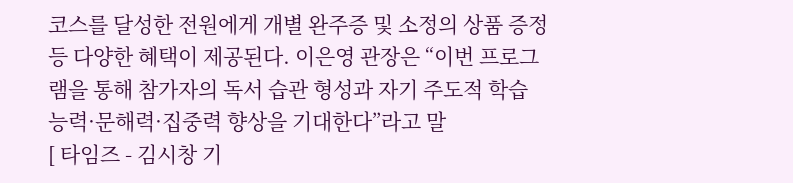코스를 달성한 전원에게 개별 완주증 및 소정의 상품 증정 등 다양한 혜택이 제공된다. 이은영 관장은 “이번 프로그램을 통해 참가자의 독서 습관 형성과 자기 주도적 학습 능력·문해력·집중력 향상을 기대한다”라고 말
[ 타임즈 - 김시창 기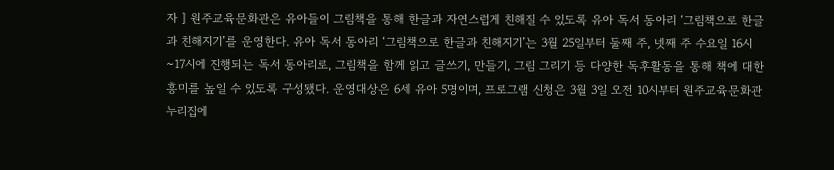자 ] 원주교육문화관은 유아들이 그림책을 통해 한글과 자연스럽게 친해질 수 있도록 유아 독서 동아리 ‘그림책으로 한글과 친해지기’를 운영한다. 유아 독서 동아리 ‘그림책으로 한글과 친해지기’는 3월 25일부터 둘째 주, 넷째 주 수요일 16시~17시에 진행되는 독서 동아리로, 그림책을 함께 읽고 글쓰기, 만들기, 그림 그리기 등 다양한 독후활동을 통해 책에 대한 흥미를 높일 수 있도록 구성됐다. 운영대상은 6세 유아 5명이며, 프로그램 신청은 3월 3일 오전 10시부터 원주교육문화관 누리집에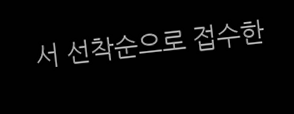서 선착순으로 접수한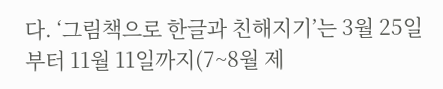다. ‘그림책으로 한글과 친해지기’는 3월 25일부터 11월 11일까지(7~8월 제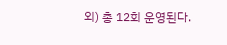외) 총 12회 운영된다.